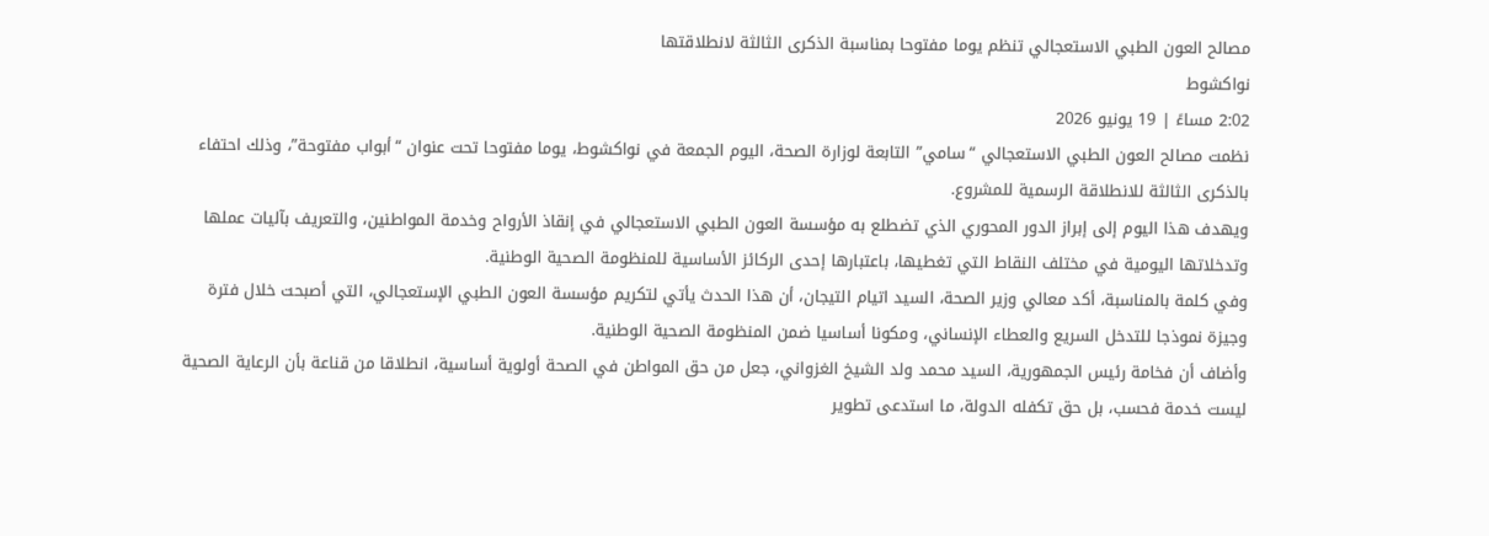مصالح العون الطبي الاستعجالي تنظم يوما مفتوحا بمناسبة الذكرى الثالثة لانطلاقتها
نواكشوط
2:02 مساءً | 19 يونيو 2026
نظمت مصالح العون الطبي الاستعجالي “سامي” التابعة لوزارة الصحة، اليوم الجمعة في نواكشوط، يوما مفتوحا تحت عنوان “أبواب مفتوحة”، وذلك احتفاء بالذكرى الثالثة للانطلاقة الرسمية للمشروع.
ويهدف هذا اليوم إلى إبراز الدور المحوري الذي تضطلع به مؤسسة العون الطبي الاستعجالي في إنقاذ الأرواح وخدمة المواطنين، والتعريف بآليات عملها وتدخلاتها اليومية في مختلف النقاط التي تغطيها، باعتبارها إحدى الركائز الأساسية للمنظومة الصحية الوطنية.
وفي كلمة بالمناسبة، أكد معالي وزير الصحة، السيد اتيام التيجان، أن هذا الحدث يأتي لتكريم مؤسسة العون الطبي الإستعجالي، التي أصبحت خلال فترة وجيزة نموذجا للتدخل السريع والعطاء الإنساني، ومكونا أساسيا ضمن المنظومة الصحية الوطنية.
وأضاف أن فخامة رئيس الجمهورية، السيد محمد ولد الشيخ الغزواني، جعل من حق المواطن في الصحة أولوية أساسية، انطلاقا من قناعة بأن الرعاية الصحية ليست خدمة فحسب، بل حق تكفله الدولة، ما استدعى تطوير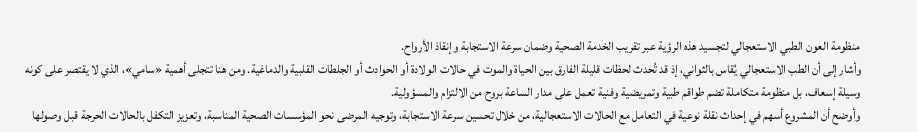منظومة العون الطبي الاستعجالي لتجسيد هذه الرؤية عبر تقريب الخدمة الصحية وضمان سرعة الاستجابة وإنقاذ الأرواح.
وأشار إلى أن الطب الاستعجالي يُقاس بالثواني، إذ قد تُحدث لحظات قليلة الفارق بين الحياة والموت في حالات الولادة أو الحوادث أو الجلطات القلبية والدماغية. ومن هنا تتجلى أهمية «سامي»، الذي لا يقتصر على كونه وسيلة إسعاف، بل منظومة متكاملة تضم طواقم طبية وتمريضية وفنية تعمل على مدار الساعة بروح من الالتزام والمسؤولية.
وأوضح أن المشروع أسهم في إحداث نقلة نوعية في التعامل مع الحالات الاستعجالية، من خلال تحسين سرعة الاستجابة، وتوجيه المرضى نحو المؤسسات الصحية المناسبة، وتعزيز التكفل بالحالات الحرجة قبل وصولها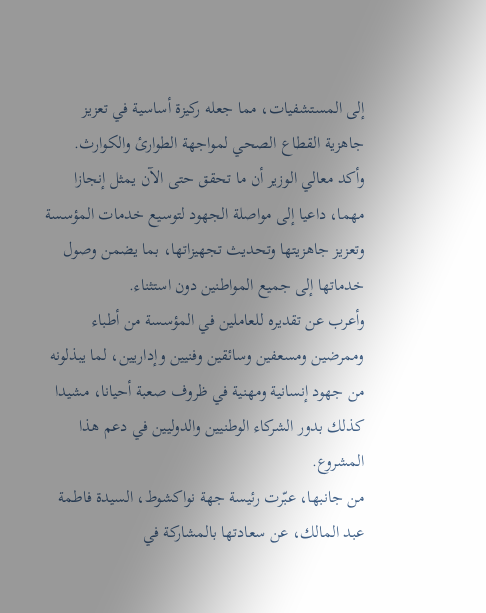إلى المستشفيات، مما جعله ركيزة أساسية في تعزيز جاهزية القطاع الصحي لمواجهة الطوارئ والكوارث.
وأكد معالي الوزير أن ما تحقق حتى الآن يمثل إنجازا مهما، داعيا إلى مواصلة الجهود لتوسيع خدمات المؤسسة وتعزيز جاهزيتها وتحديث تجهيزاتها، بما يضمن وصول خدماتها إلى جميع المواطنين دون استثناء.
وأعرب عن تقديره للعاملين في المؤسسة من أطباء وممرضين ومسعفين وسائقين وفنيين وإداريين، لما يبذلونه من جهود إنسانية ومهنية في ظروف صعبة أحيانا، مشيدا كذلك بدور الشركاء الوطنيين والدوليين في دعم هذا المشروع.
من جانبها، عبّرت رئيسة جهة نواكشوط، السيدة فاطمة عبد المالك، عن سعادتها بالمشاركة في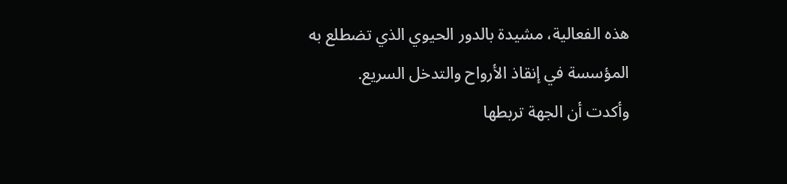هذه الفعالية، مشيدة بالدور الحيوي الذي تضطلع به المؤسسة في إنقاذ الأرواح والتدخل السريع.
وأكدت أن الجهة تربطها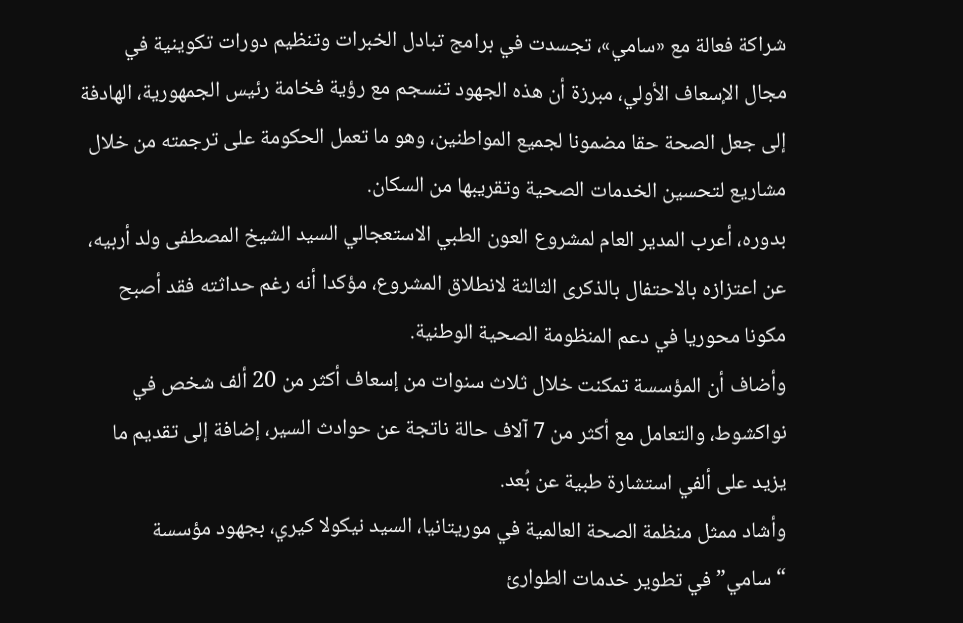شراكة فعالة مع «سامي»، تجسدت في برامج تبادل الخبرات وتنظيم دورات تكوينية في مجال الإسعاف الأولي، مبرزة أن هذه الجهود تنسجم مع رؤية فخامة رئيس الجمهورية، الهادفة إلى جعل الصحة حقا مضمونا لجميع المواطنين، وهو ما تعمل الحكومة على ترجمته من خلال مشاريع لتحسين الخدمات الصحية وتقريبها من السكان.
بدوره، أعرب المدير العام لمشروع العون الطبي الاستعجالي السيد الشيخ المصطفى ولد أربيه، عن اعتزازه بالاحتفال بالذكرى الثالثة لانطلاق المشروع، مؤكدا أنه رغم حداثته فقد أصبح مكونا محوريا في دعم المنظومة الصحية الوطنية.
وأضاف أن المؤسسة تمكنت خلال ثلاث سنوات من إسعاف أكثر من 20 ألف شخص في نواكشوط، والتعامل مع أكثر من 7 آلاف حالة ناتجة عن حوادث السير، إضافة إلى تقديم ما يزيد على ألفي استشارة طبية عن بُعد.
وأشاد ممثل منظمة الصحة العالمية في موريتانيا، السيد نيكولا كيري، بجهود مؤسسة “سامي” في تطوير خدمات الطوارئ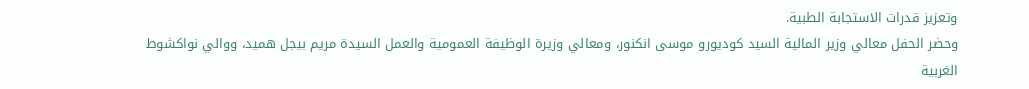وتعزيز قدرات الاستجابة الطبية.
وحضر الحفل معالي وزير المالية السيد كوديورو موسى انكنور، ومعالي وزيرة الوظيفة العمومية والعمل السيدة مريم بيجل هميد، ووالي نواكشوط الغربية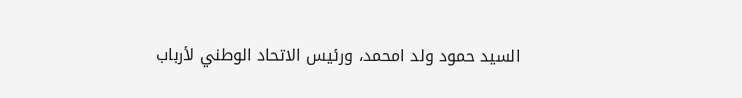السيد حمود ولد امحمد، ورئيس الاتحاد الوطني لأرباب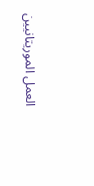العمل الموريتانيين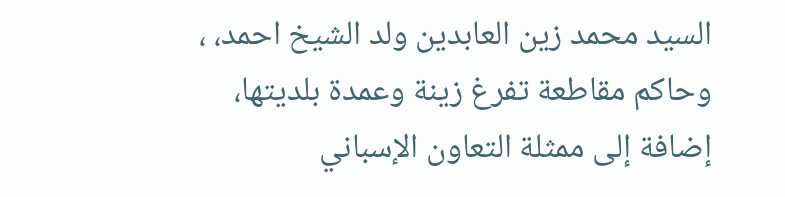السيد محمد زين العابدين ولد الشيخ احمد، ، وحاكم مقاطعة تفرغ زينة وعمدة بلديتها، إضافة إلى ممثلة التعاون الإسباني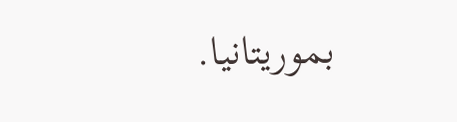بموريتانيا.